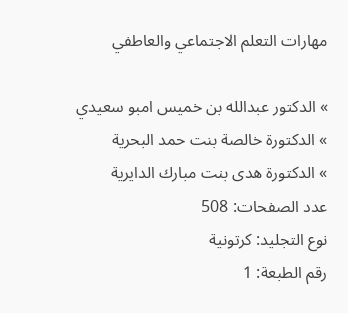مهارات التعلم الاجتماعي والعاطفي

» الدكتور عبدالله بن خميس امبو سعيدي
» الدكتورة خالصة بنت حمد البحرية
» الدكتورة هدى بنت مبارك الدايرية
عدد الصفحات: 508
نوع التجليد: كرتونية
رقم الطبعة: 1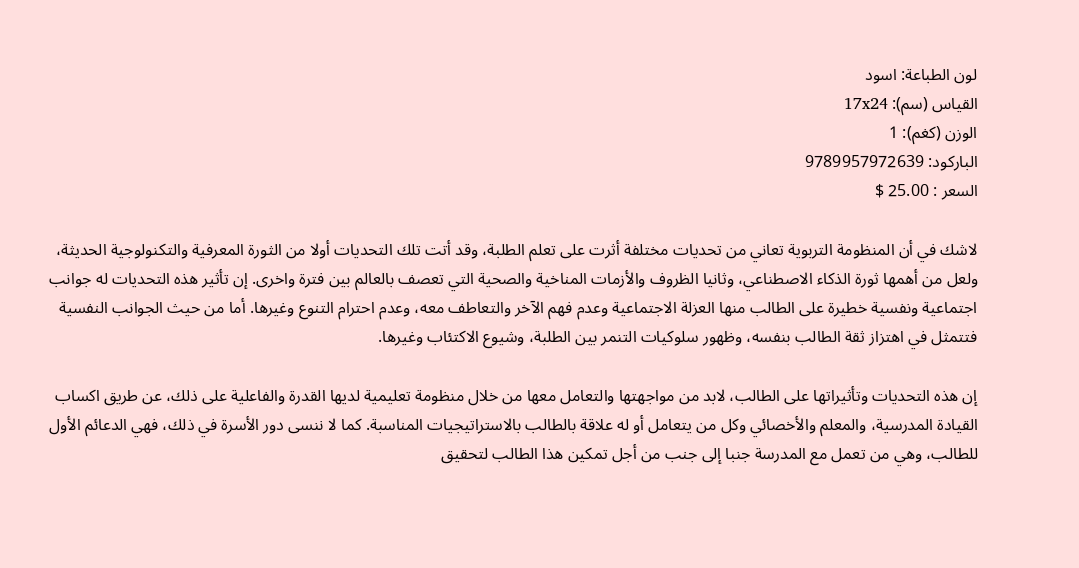لون الطباعة: اسود
القياس (سم): 17x24
الوزن (كغم): 1
الباركود: 9789957972639
السعر : 25.00 $

لاشك في أن المنظومة التربوية تعاني من تحديات مختلفة أثرت على تعلم الطلبة، وقد أتت تلك التحديات أولا من الثورة المعرفية والتكنولوجية الحديثة، ولعل من أهمها ثورة الذكاء الاصطناعي، وثانيا الظروف والأزمات المناخية والصحية التي تعصف بالعالم بين فترة واخرى. إن تأثير هذه التحديات له جوانب اجتماعية ونفسية خطيرة على الطالب منها العزلة الاجتماعية وعدم فهم الآخر والتعاطف معه، وعدم احترام التنوع وغيرها. أما من حيث الجوانب النفسية فتتمثل في اهتزاز ثقة الطالب بنفسه، وظهور سلوكيات التنمر بين الطلبة، وشيوع الاكتئاب وغيرها.

إن هذه التحديات وتأثيراتها على الطالب، لابد من مواجهتها والتعامل معها من خلال منظومة تعليمية لديها القدرة والفاعلية على ذلك، عن طريق اكساب القيادة المدرسية، والمعلم والأخصائي وكل من يتعامل أو له علاقة بالطالب بالاستراتيجيات المناسبة. كما لا ننسى دور الأسرة في ذلك، فهي الدعائم الأول للطالب، وهي من تعمل مع المدرسة جنبا إلى جنب من أجل تمكين هذا الطالب لتحقيق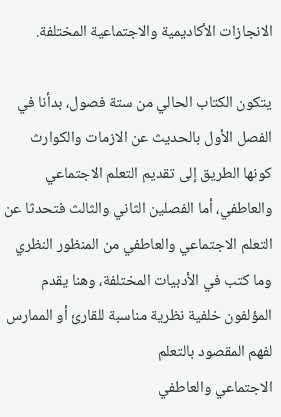الانجازات الأكاديمية والاجتماعية المختلفة.

يتكون الكتاب الحالي من ستة فصول، بدأنا في الفصل الأول بالحديث عن الازمات والكوارث كونها الطريق إلى تقديم التعلم الاجتماعي والعاطفي، أما الفصلين الثاني والثالث فتحدثا عن التعلم الاجتماعي والعاطفي من المنظور النظري وما كتب في الأدبيات المختلفة، وهنا يقدم المؤلفون خلفية نظرية مناسبة للقارئ أو الممارس لفهم المقصود بالتعلم
الاجتماعي والعاطفي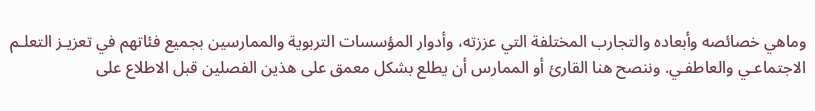وماهي خصائصه وأبعاده والتجارب المختلفة التي عززته، وأدوار المؤسسات التربوية والممارسين بجميع فئاتهم في تعزيـز التعلـم الاجتماعـي والعاطفـي. وننصح هنا القارئ أو الممارس أن يطلع بشكل معمق على هذين الفصلين قبل الاطلاع على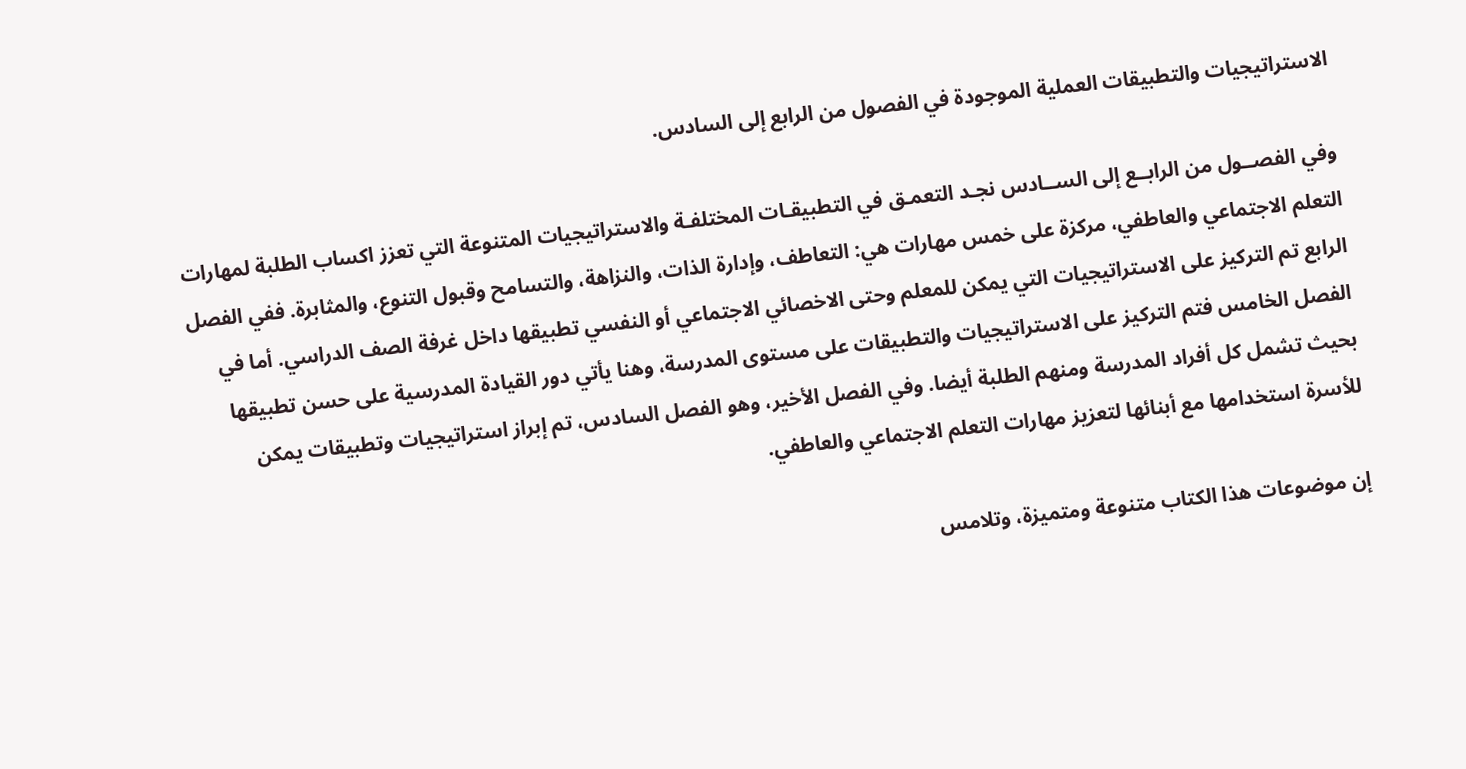الاستراتيجيات والتطبيقات العملية الموجودة في الفصول من الرابع إلى السادس.

وفي الفصــول من الرابــع إلى الســادس نجـد التعمـق في التطبيقـات المختلفـة والاستراتيجيات المتنوعة التي تعزز اكساب الطلبة لمهارات التعلم الاجتماعي والعاطفي، مركزة على خمس مهارات هي: التعاطف، وإدارة الذات، والنزاهة، والتسامح وقبول التنوع، والمثابرة. ففي الفصل الرابع تم التركيز على الاستراتيجيات التي يمكن للمعلم وحتى الاخصائي الاجتماعي أو النفسي تطبيقها داخل غرفة الصف الدراسي. أما في الفصل الخامس فتم التركيز على الاستراتيجيات والتطبيقات على مستوى المدرسة، وهنا يأتي دور القيادة المدرسية على حسن تطبيقها بحيث تشمل كل أفراد المدرسة ومنهم الطلبة أيضا. وفي الفصل الأخير، وهو الفصل السادس، تم إبراز استراتيجيات وتطبيقات يمكن للأسرة استخدامها مع أبنائها لتعزيز مهارات التعلم الاجتماعي والعاطفي.

إن موضوعات هذا الكتاب متنوعة ومتميزة، وتلامس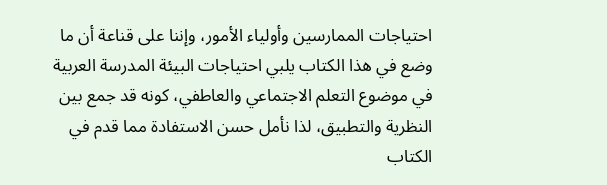احتياجات الممارسين وأولياء الأمور، وإننا على قناعة أن ما وضع في هذا الكتاب يلبي احتياجات البيئة المدرسة العربية في موضوع التعلم الاجتماعي والعاطفي، كونه قد جمع بين النظرية والتطبيق، لذا نأمل حسن الاستفادة مما قدم في الكتاب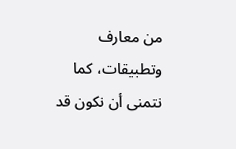من معارف وتطبيقات، كما نتمنى أن نكون قد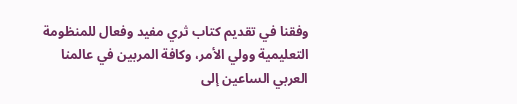وفقنا في تقديم كتاب ثري مفيد وفعال للمنظومة التعليمية وولي الأمر، وكافة المربين في عالمنا العربي الساعين إلى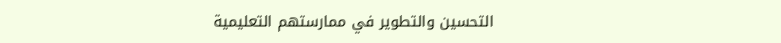التحسين والتطوير في ممارستهم التعليمية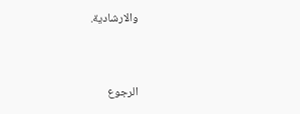والارشادية.


الرجوع